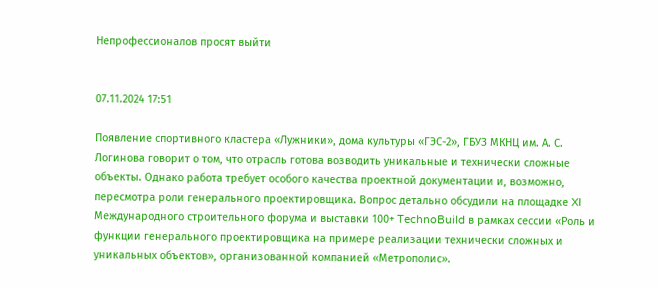Непрофессионалов просят выйти


07.11.2024 17:51

Появление спортивного кластера «Лужники», дома культуры «ГЭС-2», ГБУЗ МКНЦ им. А. С. Логинова говорит о том, что отрасль готова возводить уникальные и технически сложные объекты. Однако работа требует особого качества проектной документации и, возможно, пересмотра роли генерального проектировщика. Вопрос детально обсудили на площадке XI Международного строительного форума и выставки 100+ TechnoBuild в рамках сессии «Роль и функции генерального проектировщика на примере реализации технически сложных и уникальных объектов», организованной компанией «Метрополис».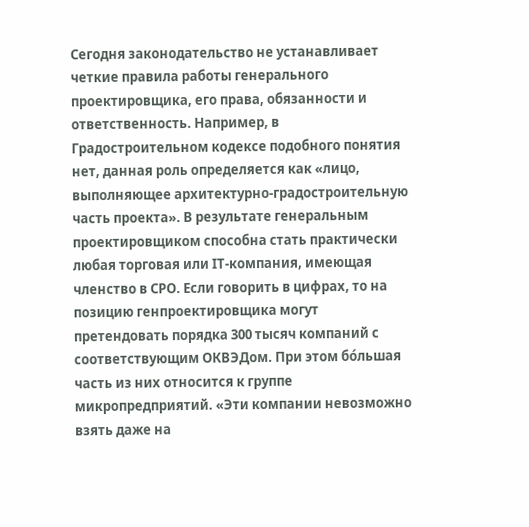Сегодня законодательство не устанавливает четкие правила работы генерального проектировщика, его права, обязанности и ответственность. Например, в Градостроительном кодексе подобного понятия нет, данная роль определяется как «лицо, выполняющее архитектурно-градостроительную часть проекта». В результате генеральным проектировщиком способна стать практически любая торговая или IT-компания, имеющая членство в СРО. Если говорить в цифрах, то на позицию генпроектировщика могут претендовать порядка 300 тысяч компаний с соответствующим ОКВЭДом. При этом бо́льшая часть из них относится к группе микропредприятий. «Эти компании невозможно взять даже на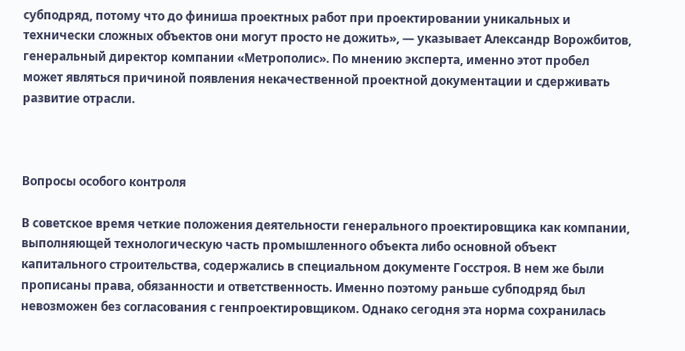субподряд, потому что до финиша проектных работ при проектировании уникальных и технически сложных объектов они могут просто не дожить», — указывает Александр Ворожбитов, генеральный директор компании «Метрополис». По мнению эксперта, именно этот пробел может являться причиной появления некачественной проектной документации и сдерживать развитие отрасли.



Вопросы особого контроля

В советское время четкие положения деятельности генерального проектировщика как компании, выполняющей технологическую часть промышленного объекта либо основной объект капитального строительства, содержались в специальном документе Госстроя. В нем же были прописаны права, обязанности и ответственность. Именно поэтому раньше субподряд был невозможен без согласования с генпроектировщиком. Однако сегодня эта норма сохранилась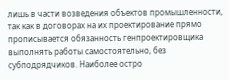лишь в части возведения объектов промышленности, так как в договорах на их проектирование прямо прописывается обязанность генпроектировщика выполнять работы самостоятельно, без субподрядчиков. Наиболее остро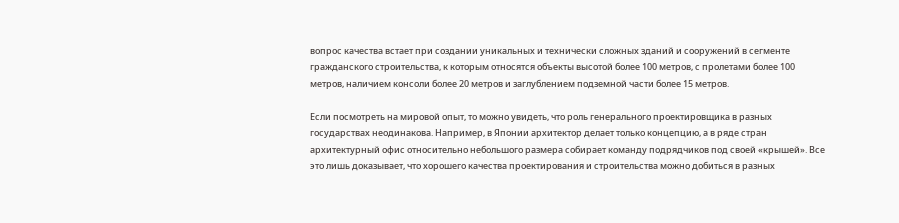вопрос качества встает при создании уникальных и технически сложных зданий и сооружений в сегменте гражданского строительства, к которым относятся объекты высотой более 100 метров, с пролетами более 100 метров, наличием консоли более 20 метров и заглублением подземной части более 15 метров.

Если посмотреть на мировой опыт, то можно увидеть, что роль генерального проектировщика в разных государствах неодинакова. Например, в Японии архитектор делает только концепцию, а в ряде стран архитектурный офис относительно небольшого размера собирает команду подрядчиков под своей «крышей». Все это лишь доказывает, что хорошего качества проектирования и строительства можно добиться в разных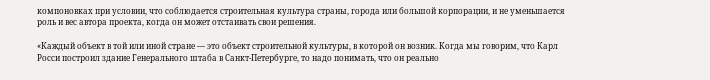компоновках при условии, что соблюдается строительная культура страны, города или большой корпорации, и не уменьшается роль и вес автора проекта, когда он может отстаивать свои решения.

«Каждый объект в той или иной стране — это объект строительной культуры, в которой он возник. Когда мы говорим, что Карл Росси построил здание Генерального штаба в Санкт-Петербурге, то надо понимать, что он реально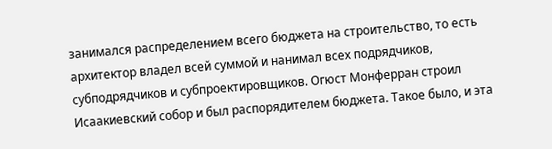занимался распределением всего бюджета на строительство, то есть архитектор владел всей суммой и нанимал всех подрядчиков, субподрядчиков и субпроектировщиков. Огюст Монферран строил Исаакиевский собор и был распорядителем бюджета. Такое было, и эта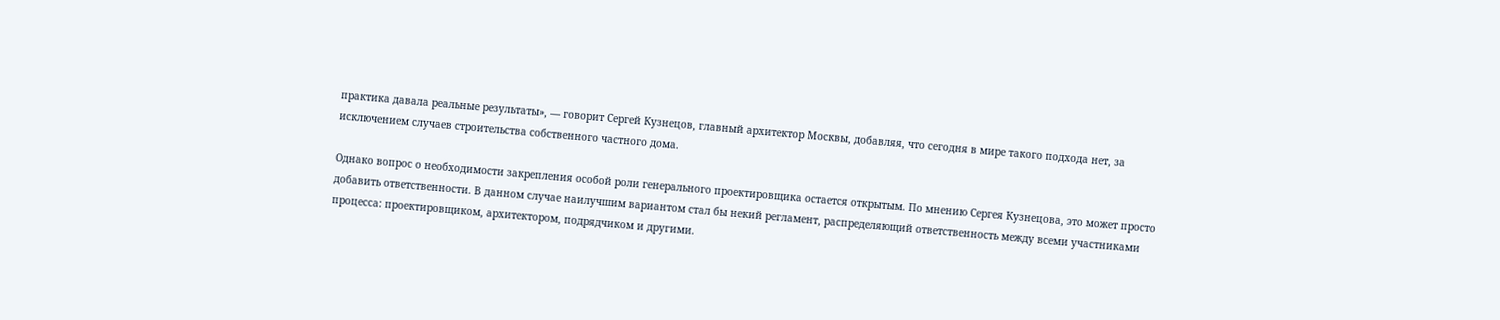практика давала реальные результаты», — говорит Сергей Кузнецов, главный архитектор Москвы, добавляя, что сегодня в мире такого подхода нет, за исключением случаев строительства собственного частного дома.

Однако вопрос о необходимости закрепления особой роли генерального проектировщика остается открытым. По мнению Сергея Кузнецова, это может просто добавить ответственности. В данном случае наилучшим вариантом стал бы некий регламент, распределяющий ответственность между всеми участниками процесса: проектировщиком, архитектором, подрядчиком и другими.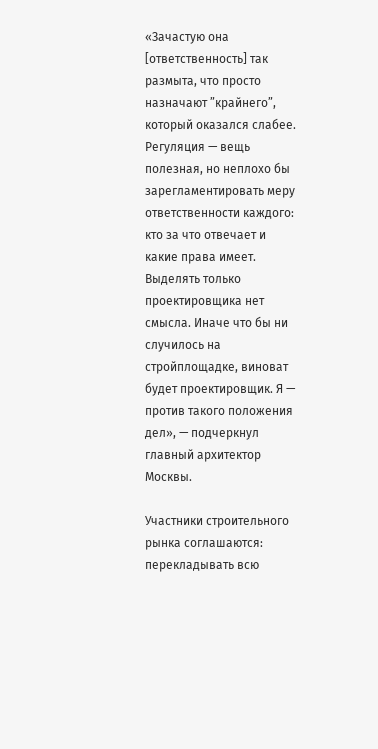«Зачастую она [ответственность] так размыта, что просто назначают ”крайнего”, который оказался слабее. Регуляция — вещь полезная, но неплохо бы зарегламентировать меру ответственности каждого: кто за что отвечает и какие права имеет. Выделять только проектировщика нет смысла. Иначе что бы ни случилось на стройплощадке, виноват будет проектировщик. Я — против такого положения дел», — подчеркнул главный архитектор Москвы.

Участники строительного рынка соглашаются: перекладывать всю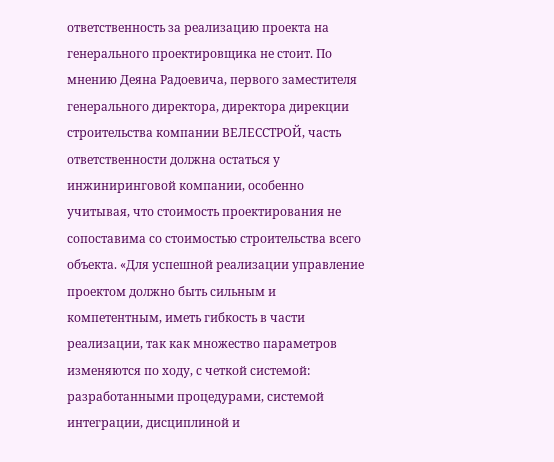ответственность за реализацию проекта на генерального проектировщика не стоит. По мнению Деяна Радоевича, первого заместителя генерального директора, директора дирекции строительства компании ВЕЛЕССТРОЙ, часть ответственности должна остаться у инжиниринговой компании, особенно учитывая, что стоимость проектирования не сопоставима со стоимостью строительства всего объекта. «Для успешной реализации управление проектом должно быть сильным и компетентным, иметь гибкость в части реализации, так как множество параметров изменяются по ходу, с четкой системой: разработанными процедурами, системой интеграции, дисциплиной и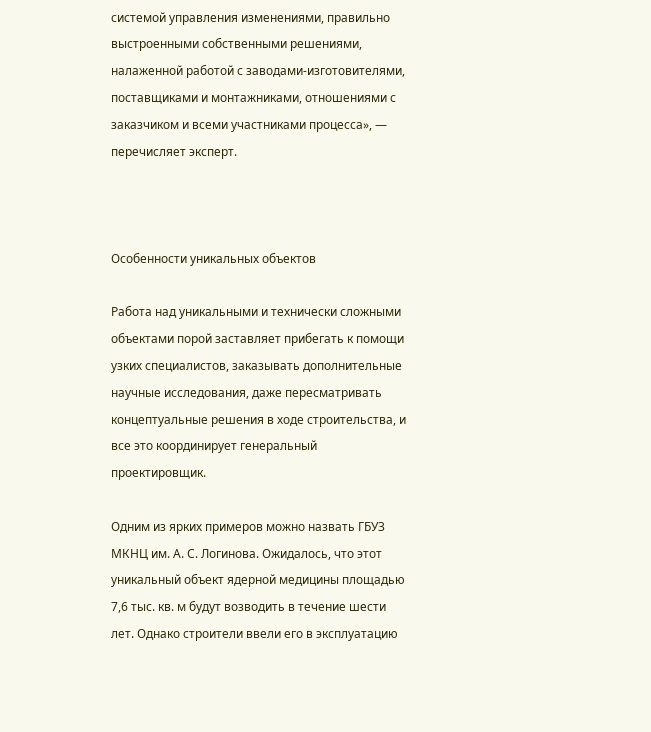системой управления изменениями, правильно выстроенными собственными решениями, налаженной работой с заводами-изготовителями, поставщиками и монтажниками, отношениями с заказчиком и всеми участниками процесса», — перечисляет эксперт.



Особенности уникальных объектов

Работа над уникальными и технически сложными объектами порой заставляет прибегать к помощи узких специалистов, заказывать дополнительные научные исследования, даже пересматривать концептуальные решения в ходе строительства, и все это координирует генеральный проектировщик.

Одним из ярких примеров можно назвать ГБУЗ МКНЦ им. А. С. Логинова. Ожидалось, что этот уникальный объект ядерной медицины площадью 7,6 тыс. кв. м будут возводить в течение шести лет. Однако строители ввели его в эксплуатацию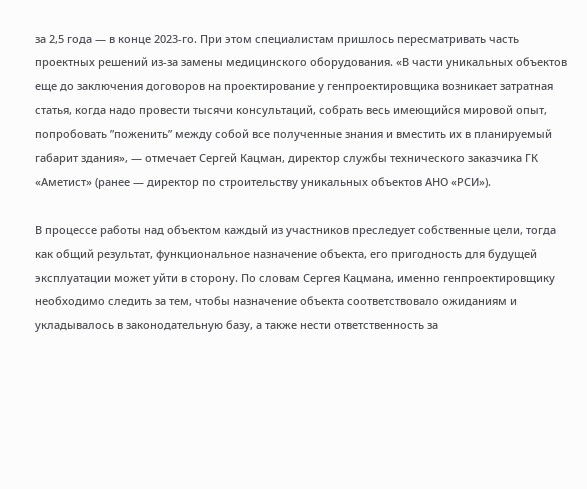за 2,5 года — в конце 2023-го. При этом специалистам пришлось пересматривать часть проектных решений из-за замены медицинского оборудования. «В части уникальных объектов еще до заключения договоров на проектирование у генпроектировщика возникает затратная статья, когда надо провести тысячи консультаций, собрать весь имеющийся мировой опыт, попробовать ”поженить” между собой все полученные знания и вместить их в планируемый габарит здания», — отмечает Сергей Кацман, директор службы технического заказчика ГК «Аметист» (ранее — директор по строительству уникальных объектов АНО «РСИ»).

В процессе работы над объектом каждый из участников преследует собственные цели, тогда как общий результат, функциональное назначение объекта, его пригодность для будущей эксплуатации может уйти в сторону. По словам Сергея Кацмана, именно генпроектировщику необходимо следить за тем, чтобы назначение объекта соответствовало ожиданиям и укладывалось в законодательную базу, а также нести ответственность за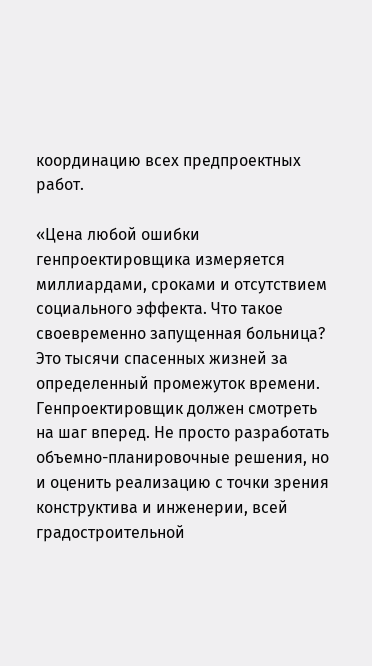координацию всех предпроектных работ.

«Цена любой ошибки генпроектировщика измеряется миллиардами, сроками и отсутствием социального эффекта. Что такое своевременно запущенная больница? Это тысячи спасенных жизней за определенный промежуток времени. Генпроектировщик должен смотреть на шаг вперед. Не просто разработать объемно-планировочные решения, но и оценить реализацию с точки зрения конструктива и инженерии, всей градостроительной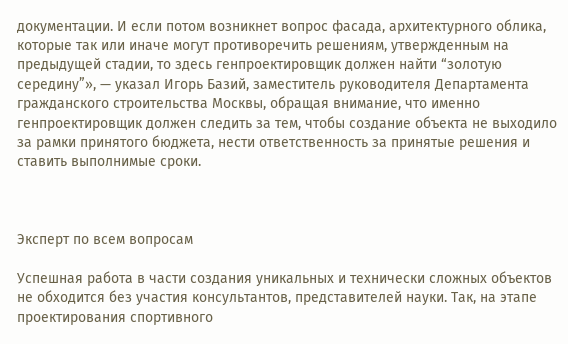документации. И если потом возникнет вопрос фасада, архитектурного облика, которые так или иначе могут противоречить решениям, утвержденным на предыдущей стадии, то здесь генпроектировщик должен найти “золотую середину”», — указал Игорь Базий, заместитель руководителя Департамента гражданского строительства Москвы, обращая внимание, что именно генпроектировщик должен следить за тем, чтобы создание объекта не выходило за рамки принятого бюджета, нести ответственность за принятые решения и ставить выполнимые сроки.



Эксперт по всем вопросам

Успешная работа в части создания уникальных и технически сложных объектов не обходится без участия консультантов, представителей науки. Так, на этапе проектирования спортивного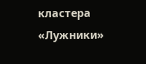кластера «Лужники»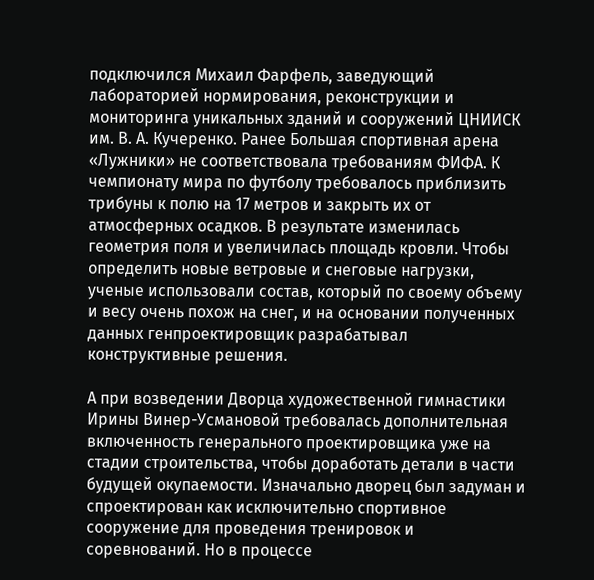подключился Михаил Фарфель, заведующий лабораторией нормирования, реконструкции и мониторинга уникальных зданий и сооружений ЦНИИСК им. В. А. Кучеренко. Ранее Большая спортивная арена «Лужники» не соответствовала требованиям ФИФА. К чемпионату мира по футболу требовалось приблизить трибуны к полю на 17 метров и закрыть их от атмосферных осадков. В результате изменилась геометрия поля и увеличилась площадь кровли. Чтобы определить новые ветровые и снеговые нагрузки, ученые использовали состав, который по своему объему и весу очень похож на снег, и на основании полученных данных генпроектировщик разрабатывал конструктивные решения.

А при возведении Дворца художественной гимнастики Ирины Винер-Усмановой требовалась дополнительная включенность генерального проектировщика уже на стадии строительства, чтобы доработать детали в части будущей окупаемости. Изначально дворец был задуман и спроектирован как исключительно спортивное сооружение для проведения тренировок и соревнований. Но в процессе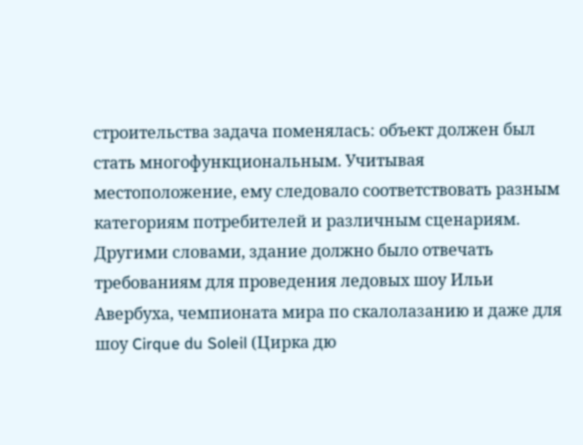строительства задача поменялась: объект должен был стать многофункциональным. Учитывая местоположение, ему следовало соответствовать разным категориям потребителей и различным сценариям. Другими словами, здание должно было отвечать требованиям для проведения ледовых шоу Ильи Авербуха, чемпионата мира по скалолазанию и даже для шоу Cirque du Soleil (Цирка дю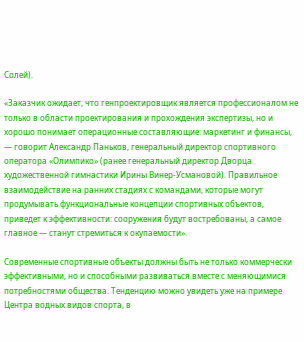Солей).

«Заказчик ожидает, что генпроектировщик является профессионалом не только в области проектирования и прохождения экспертизы, но и хорошо понимает операционные составляющие: маркетинг и финансы, — говорит Александр Паньков, генеральный директор спортивного оператора «Олимпико» (ранее генеральный директор Дворца художественной гимнастики Ирины Винер-Усмановой). Правильное взаимодействие на ранних стадиях с командами, которые могут продумывать функциональные концепции спортивных объектов, приведет к эффективности: сооружения будут востребованы, а самое главное — станут стремиться к окупаемости».

Современные спортивные объекты должны быть не только коммерчески эффективными, но и способными развиваться вместе с меняющимися потребностями общества. Тенденцию можно увидеть уже на примере Центра водных видов спорта, в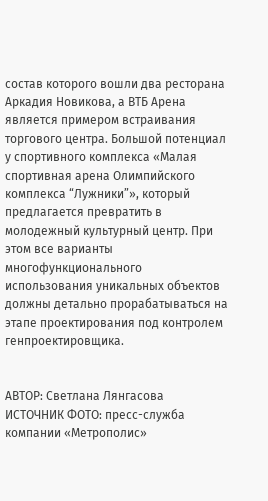состав которого вошли два ресторана Аркадия Новикова, а ВТБ Арена является примером встраивания торгового центра. Большой потенциал у спортивного комплекса «Малая спортивная арена Олимпийского комплекса “Лужники”», который предлагается превратить в молодежный культурный центр. При этом все варианты многофункционального использования уникальных объектов должны детально прорабатываться на этапе проектирования под контролем генпроектировщика.


АВТОР: Светлана Лянгасова
ИСТОЧНИК ФОТО: пресс-служба компании «Метрополис»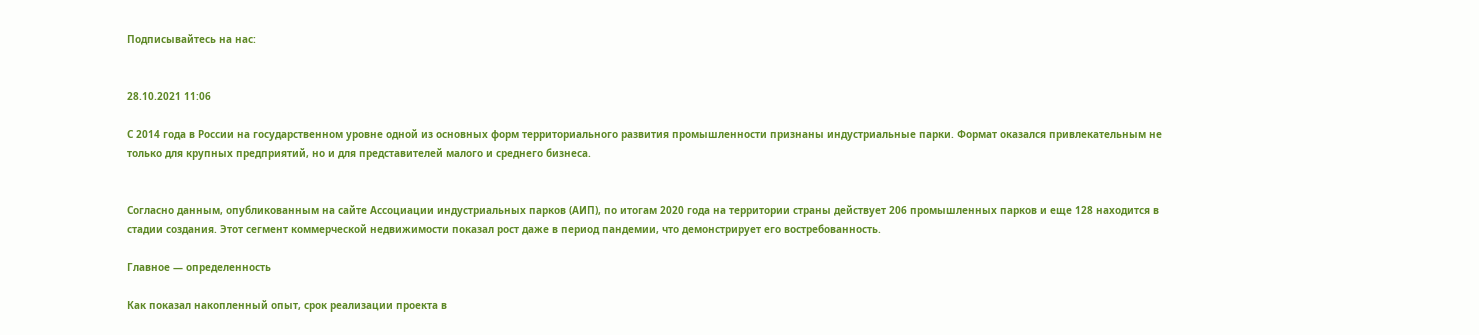Подписывайтесь на нас:


28.10.2021 11:06

С 2014 года в России на государственном уровне одной из основных форм территориального развития промышленности признаны индустриальные парки. Формат оказался привлекательным не только для крупных предприятий, но и для представителей малого и среднего бизнеса.


Согласно данным, опубликованным на сайте Ассоциации индустриальных парков (АИП), по итогам 2020 года на территории страны действует 206 промышленных парков и еще 128 находится в стадии создания. Этот сегмент коммерческой недвижимости показал рост даже в период пандемии, что демонстрирует его востребованность.

Главное — определенность

Как показал накопленный опыт, срок реализации проекта в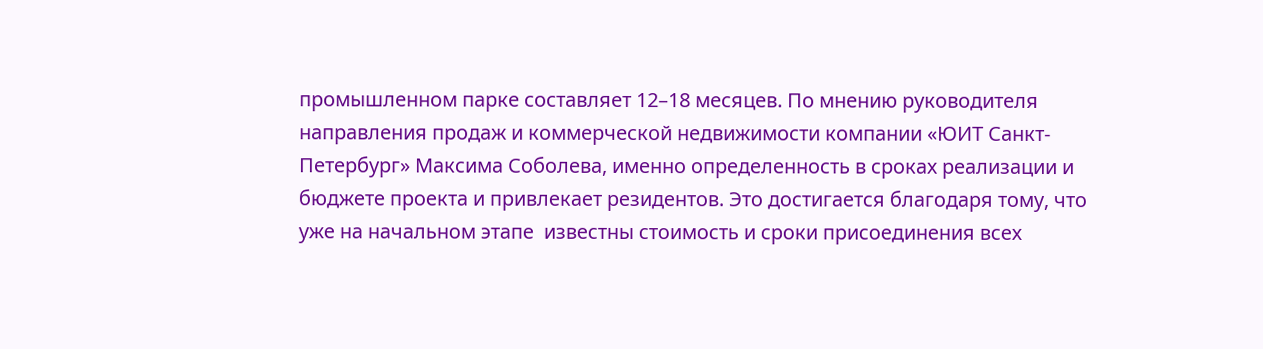промышленном парке составляет 12–18 месяцев. По мнению руководителя направления продаж и коммерческой недвижимости компании «ЮИТ Санкт-Петербург» Максима Соболева, именно определенность в сроках реализации и бюджете проекта и привлекает резидентов. Это достигается благодаря тому, что уже на начальном этапе  известны стоимость и сроки присоединения всех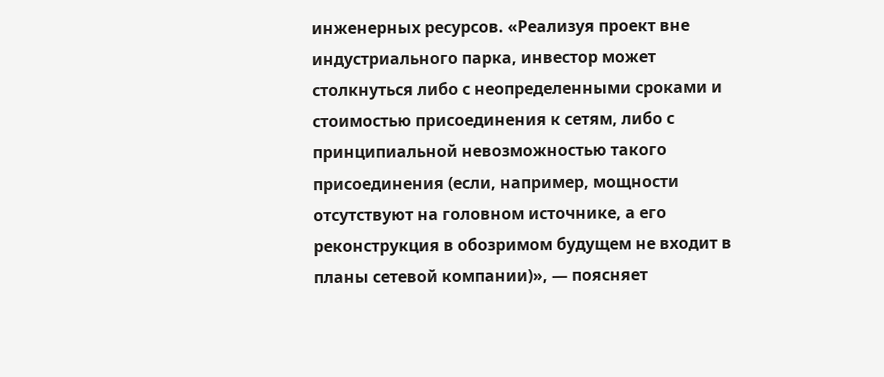инженерных ресурсов. «Реализуя проект вне индустриального парка, инвестор может столкнуться либо с неопределенными сроками и стоимостью присоединения к сетям, либо с принципиальной невозможностью такого присоединения (если, например, мощности отсутствуют на головном источнике, а его реконструкция в обозримом будущем не входит в планы сетевой компании)», — поясняет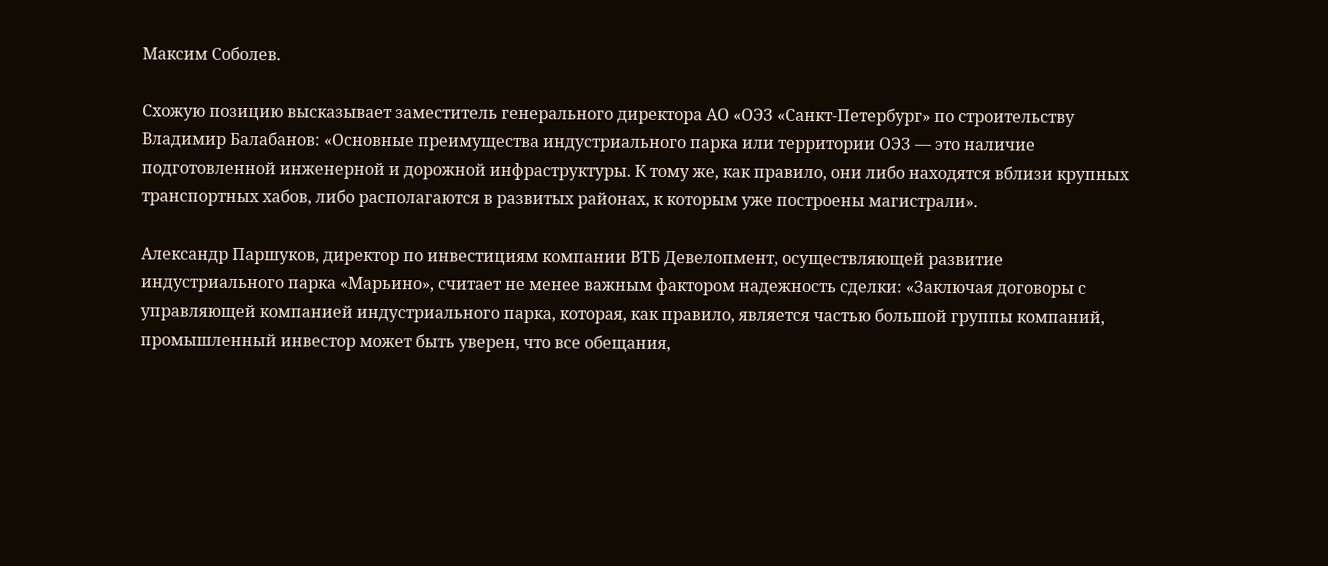Максим Соболев.

Схожую позицию высказывает заместитель генерального директора АО «ОЭЗ «Санкт-Петербург» по строительству Владимир Балабанов: «Основные преимущества индустриального парка или территории ОЭЗ — это наличие подготовленной инженерной и дорожной инфраструктуры. К тому же, как правило, они либо находятся вблизи крупных транспортных хабов, либо располагаются в развитых районах, к которым уже построены магистрали».

Александр Паршуков, директор по инвестициям компании ВТБ Девелопмент, осуществляющей развитие индустриального парка «Марьино», считает не менее важным фактором надежность сделки: «Заключая договоры с управляющей компанией индустриального парка, которая, как правило, является частью большой группы компаний, промышленный инвестор может быть уверен, что все обещания,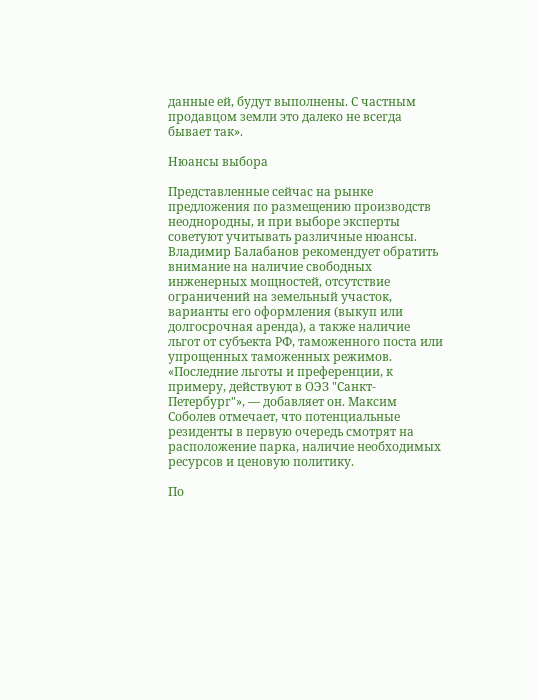данные ей, будут выполнены. С частным продавцом земли это далеко не всегда бывает так».

Нюансы выбора

Представленные сейчас на рынке предложения по размещению производств неоднородны, и при выборе эксперты советуют учитывать различные нюансы. Владимир Балабанов рекомендует обратить внимание на наличие свободных инженерных мощностей, отсутствие ограничений на земельный участок, варианты его оформления (выкуп или долгосрочная аренда), а также наличие льгот от субъекта РФ, таможенного поста или упрощенных таможенных режимов. «Последние льготы и преференции, к примеру, действуют в ОЭЗ "Санкт-Петербург"», — добавляет он. Максим Соболев отмечает, что потенциальные резиденты в первую очередь смотрят на расположение парка, наличие необходимых ресурсов и ценовую политику.

По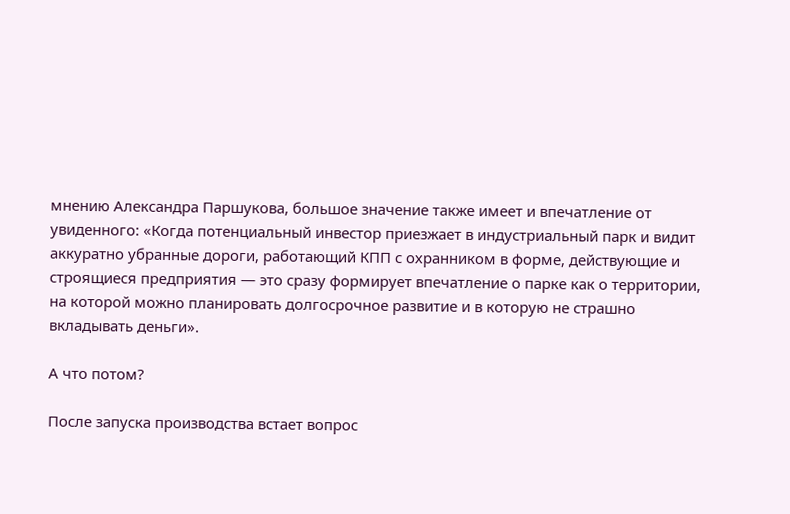мнению Александра Паршукова, большое значение также имеет и впечатление от увиденного: «Когда потенциальный инвестор приезжает в индустриальный парк и видит аккуратно убранные дороги, работающий КПП с охранником в форме, действующие и строящиеся предприятия — это сразу формирует впечатление о парке как о территории, на которой можно планировать долгосрочное развитие и в которую не страшно вкладывать деньги».

А что потом?

После запуска производства встает вопрос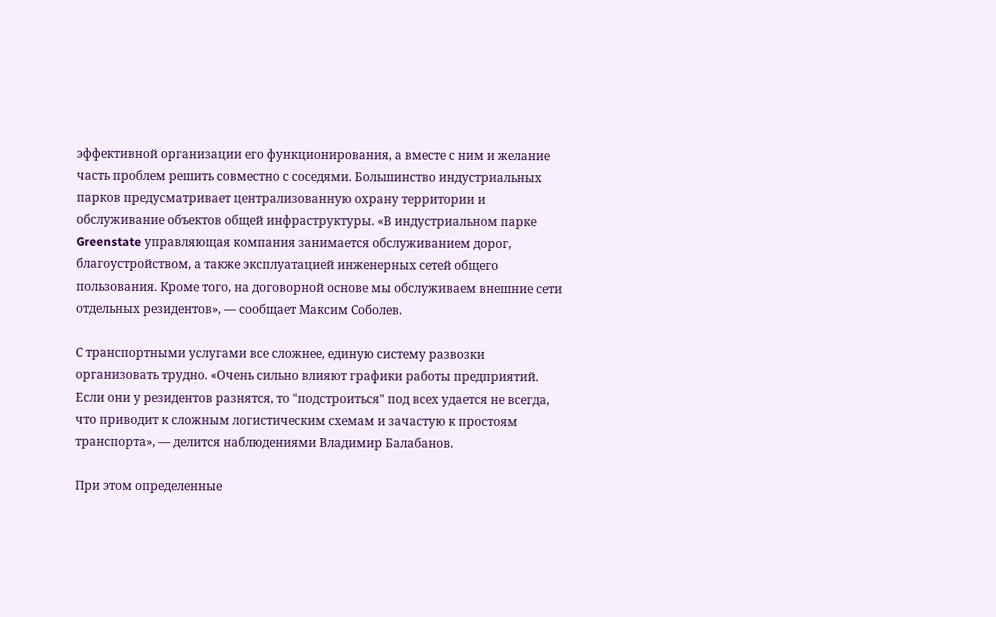эффективной организации его функционирования, а вместе с ним и желание часть проблем решить совместно с соседями. Большинство индустриальных парков предусматривает централизованную охрану территории и обслуживание объектов общей инфраструктуры. «В индустриальном парке Greenstate управляющая компания занимается обслуживанием дорог, благоустройством, а также эксплуатацией инженерных сетей общего пользования. Кроме того, на договорной основе мы обслуживаем внешние сети отдельных резидентов», — сообщает Максим Соболев.

С транспортными услугами все сложнее, единую систему развозки организовать трудно. «Очень сильно влияют графики работы предприятий. Если они у резидентов разнятся, то "подстроиться" под всех удается не всегда, что приводит к сложным логистическим схемам и зачастую к простоям транспорта», — делится наблюдениями Владимир Балабанов.

При этом определенные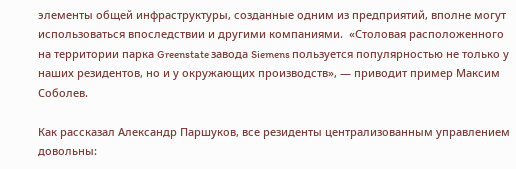элементы общей инфраструктуры, созданные одним из предприятий, вполне могут использоваться впоследствии и другими компаниями.  «Столовая расположенного на территории парка Greenstate завода Siemens пользуется популярностью не только у наших резидентов, но и у окружающих производств», — приводит пример Максим Соболев.

Как рассказал Александр Паршуков, все резиденты централизованным управлением довольны: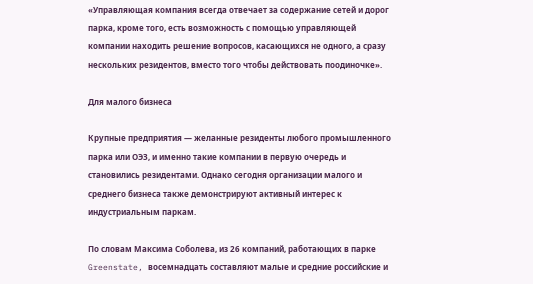«Управляющая компания всегда отвечает за содержание сетей и дорог парка, кроме того, есть возможность с помощью управляющей компании находить решение вопросов, касающихся не одного, а сразу нескольких резидентов, вместо того чтобы действовать поодиночке».

Для малого бизнеса

Крупные предприятия — желанные резиденты любого промышленного парка или ОЭЗ, и именно такие компании в первую очередь и становились резидентами. Однако сегодня организации малого и среднего бизнеса также демонстрируют активный интерес к индустриальным паркам.

По словам Максима Соболева, из 26 компаний, работающих в парке Greenstate, восемнадцать составляют малые и средние российские и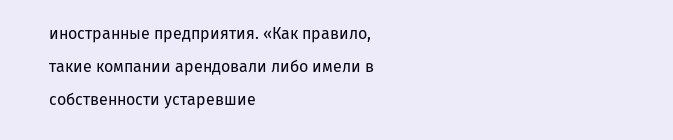иностранные предприятия. «Как правило, такие компании арендовали либо имели в собственности устаревшие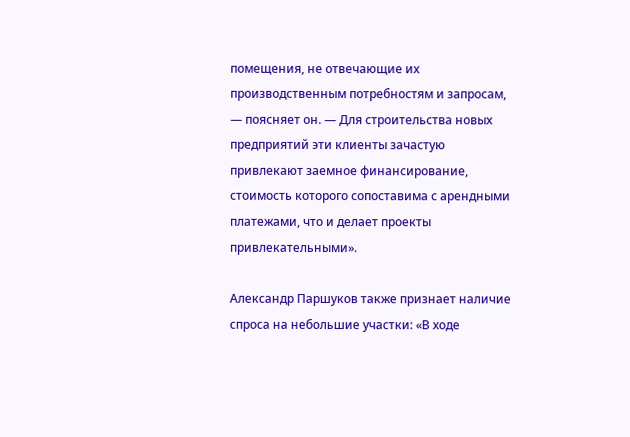помещения, не отвечающие их производственным потребностям и запросам, — поясняет он. — Для строительства новых предприятий эти клиенты зачастую привлекают заемное финансирование, стоимость которого сопоставима с арендными платежами, что и делает проекты привлекательными».

Александр Паршуков также признает наличие спроса на небольшие участки: «В ходе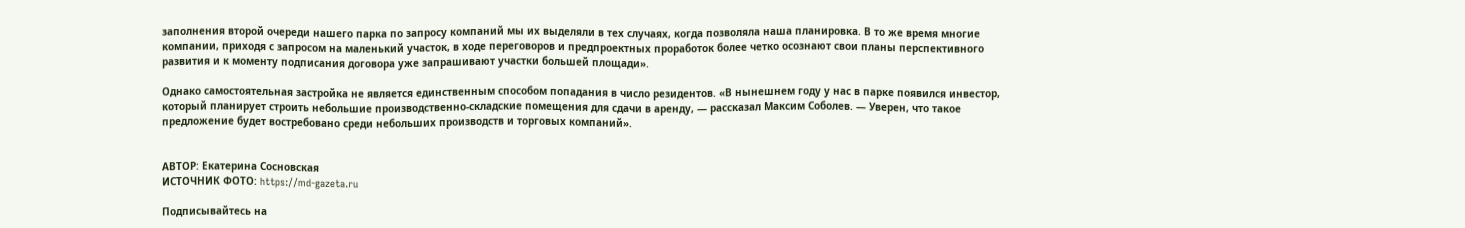заполнения второй очереди нашего парка по запросу компаний мы их выделяли в тех случаях, когда позволяла наша планировка. В то же время многие компании, приходя с запросом на маленький участок, в ходе переговоров и предпроектных проработок более четко осознают свои планы перспективного развития и к моменту подписания договора уже запрашивают участки большей площади».

Однако самостоятельная застройка не является единственным способом попадания в число резидентов. «В нынешнем году у нас в парке появился инвестор, который планирует строить небольшие производственно-складские помещения для сдачи в аренду, — рассказал Максим Соболев. — Уверен, что такое предложение будет востребовано среди небольших производств и торговых компаний».


АВТОР: Екатерина Сосновская
ИСТОЧНИК ФОТО: https://md-gazeta.ru

Подписывайтесь на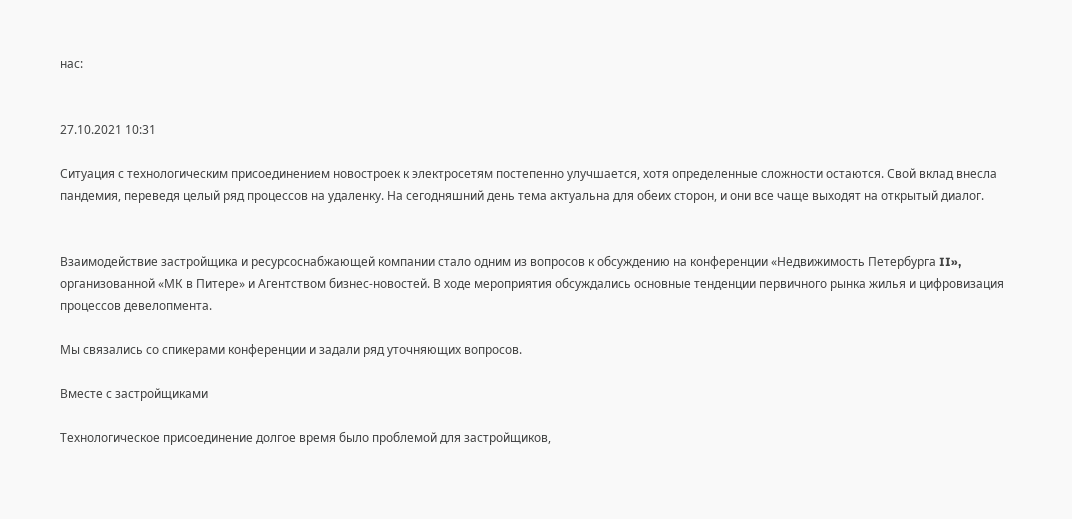нас:


27.10.2021 10:31

Ситуация с технологическим присоединением новостроек к электросетям постепенно улучшается, хотя определенные сложности остаются. Свой вклад внесла пандемия, переведя целый ряд процессов на удаленку. На сегодняшний день тема актуальна для обеих сторон, и они все чаще выходят на открытый диалог.


Взаимодействие застройщика и ресурсоснабжающей компании стало одним из вопросов к обсуждению на конференции «Недвижимость Петербурга II», организованной «МК в Питере» и Агентством бизнес-новостей. В ходе мероприятия обсуждались основные тенденции первичного рынка жилья и цифровизация процессов девелопмента.

Мы связались со спикерами конференции и задали ряд уточняющих вопросов.

Вместе с застройщиками

Технологическое присоединение долгое время было проблемой для застройщиков,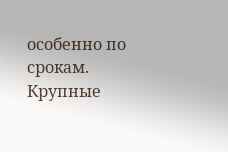особенно по срокам. Крупные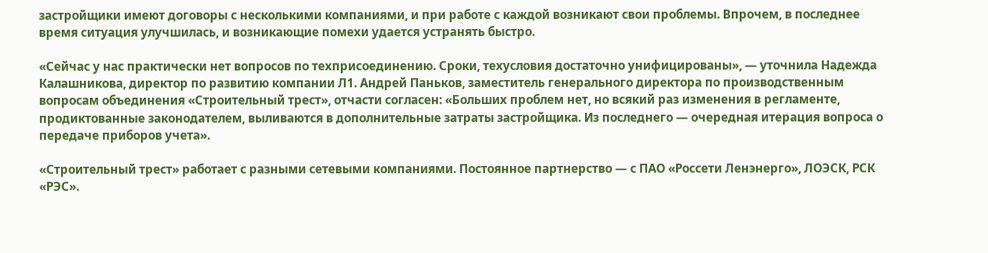застройщики имеют договоры с несколькими компаниями, и при работе с каждой возникают свои проблемы. Впрочем, в последнее время ситуация улучшилась, и возникающие помехи удается устранять быстро.

«Сейчас у нас практически нет вопросов по техприсоединению. Сроки, техусловия достаточно унифицированы», — уточнила Надежда Калашникова, директор по развитию компании Л1. Андрей Паньков, заместитель генерального директора по производственным вопросам объединения «Строительный трест», отчасти согласен: «Больших проблем нет, но всякий раз изменения в регламенте, продиктованные законодателем, выливаются в дополнительные затраты застройщика. Из последнего — очередная итерация вопроса о передаче приборов учета».

«Строительный трест» работает с разными сетевыми компаниями. Постоянное партнерство — с ПАО «Россети Ленэнерго», ЛОЭСК, РСК «РЭС».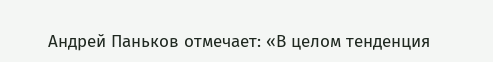Андрей Паньков отмечает: «В целом тенденция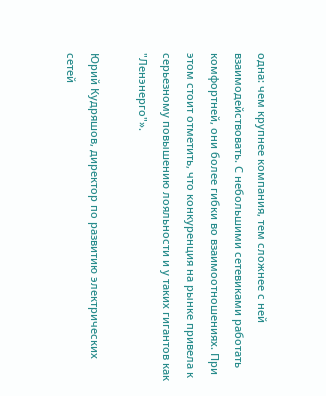одна: чем крупнее компания, тем сложнее с ней взаимодействовать. С небольшими сетевиками работать комфортней, они более гибки во взаимоотношениях. При этом стоит отметить, что конкуренция на рынке привела к серьезному повышению лояльности и у таких гигантов как "Ленэнерго"».

Юрий Кудряшов, директор по развитию электрических сетей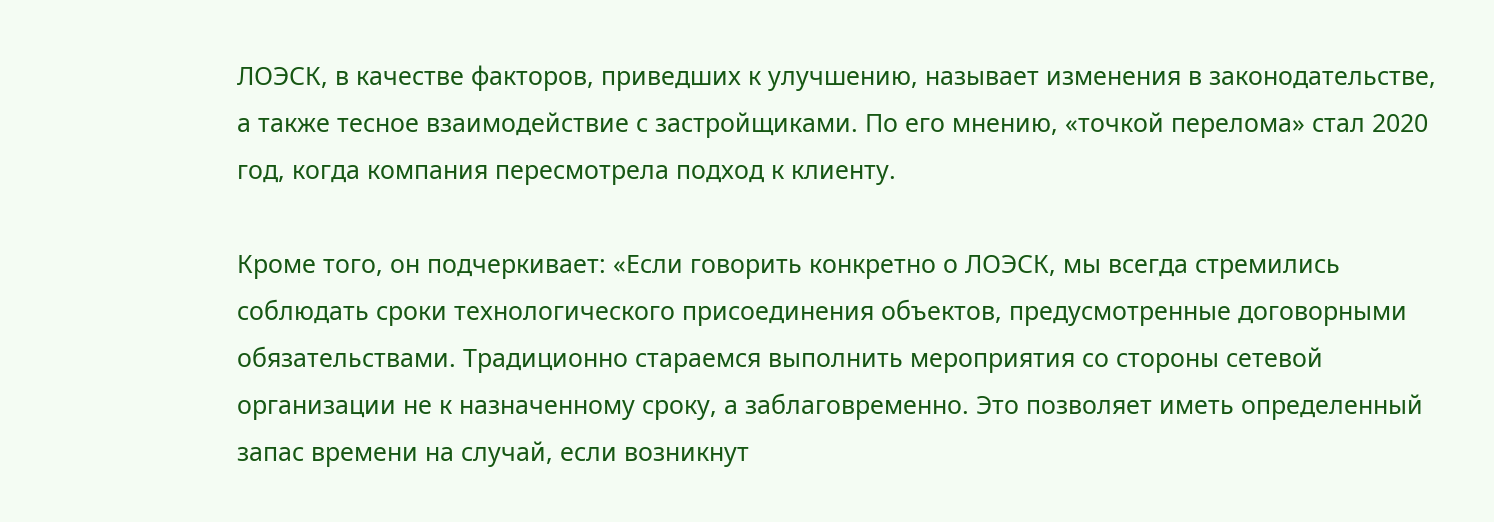ЛОЭСК, в качестве факторов, приведших к улучшению, называет изменения в законодательстве, а также тесное взаимодействие с застройщиками. По его мнению, «точкой перелома» стал 2020 год, когда компания пересмотрела подход к клиенту.

Кроме того, он подчеркивает: «Если говорить конкретно о ЛОЭСК, мы всегда стремились соблюдать сроки технологического присоединения объектов, предусмотренные договорными обязательствами. Традиционно стараемся выполнить мероприятия со стороны сетевой организации не к назначенному сроку, а заблаговременно. Это позволяет иметь определенный запас времени на случай, если возникнут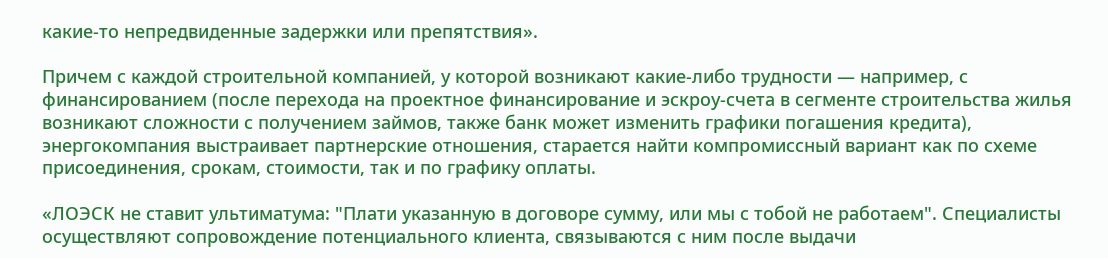какие-то непредвиденные задержки или препятствия».

Причем с каждой строительной компанией, у которой возникают какие-либо трудности — например, с финансированием (после перехода на проектное финансирование и эскроу-счета в сегменте строительства жилья возникают сложности с получением займов, также банк может изменить графики погашения кредита), энергокомпания выстраивает партнерские отношения, старается найти компромиссный вариант как по схеме присоединения, срокам, стоимости, так и по графику оплаты.

«ЛОЭСК не ставит ультиматума: "Плати указанную в договоре сумму, или мы с тобой не работаем". Специалисты осуществляют сопровождение потенциального клиента, связываются с ним после выдачи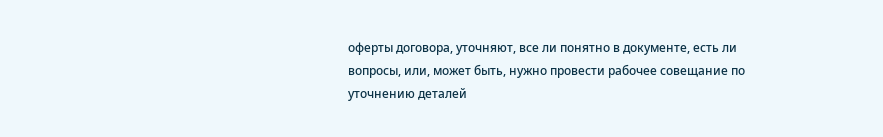оферты договора, уточняют, все ли понятно в документе, есть ли вопросы, или, может быть, нужно провести рабочее совещание по уточнению деталей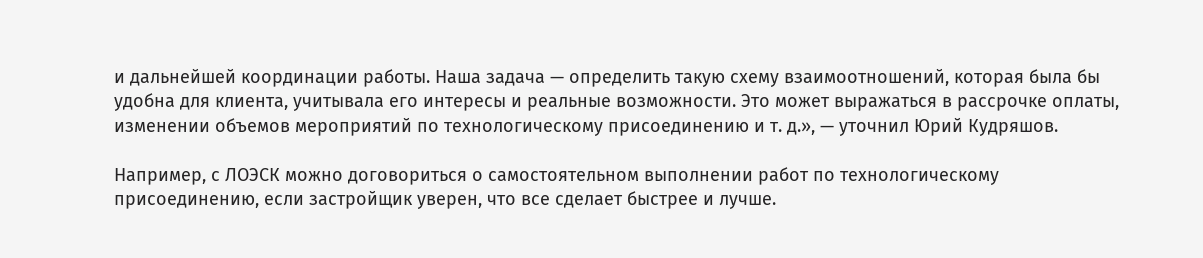и дальнейшей координации работы. Наша задача — определить такую схему взаимоотношений, которая была бы удобна для клиента, учитывала его интересы и реальные возможности. Это может выражаться в рассрочке оплаты, изменении объемов мероприятий по технологическому присоединению и т. д.», — уточнил Юрий Кудряшов.

Например, с ЛОЭСК можно договориться о самостоятельном выполнении работ по технологическому присоединению, если застройщик уверен, что все сделает быстрее и лучше.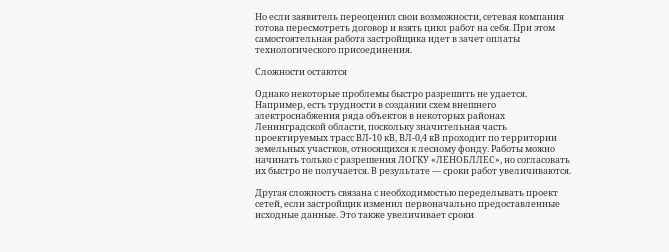Но если заявитель переоценил свои возможности, сетевая компания готова пересмотреть договор и взять цикл работ на себя. При этом самостоятельная работа застройщика идет в зачет оплаты технологического присоединения.

Сложности остаются

Однако некоторые проблемы быстро разрешить не удается. Например, есть трудности в создании схем внешнего электроснабжения ряда объектов в некоторых районах Ленинградской области, поскольку значительная часть проектируемых трасс ВЛ-10 кВ, ВЛ-0,4 кВ проходит по территории земельных участков, относящихся к лесному фонду. Работы можно начинать только с разрешения ЛОГКУ «ЛЕНОБЛЛЕС», но согласовать их быстро не получается. В результате — сроки работ увеличиваются.

Другая сложность связана с необходимостью переделывать проект сетей, если застройщик изменил первоначально предоставленные исходные данные. Это также увеличивает сроки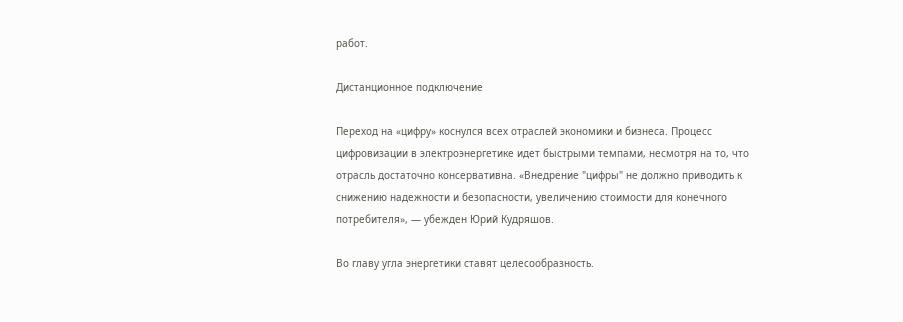работ.

Дистанционное подключение

Переход на «цифру» коснулся всех отраслей экономики и бизнеса. Процесс цифровизации в электроэнергетике идет быстрыми темпами, несмотря на то, что отрасль достаточно консервативна. «Внедрение "цифры" не должно приводить к снижению надежности и безопасности, увеличению стоимости для конечного потребителя», — убежден Юрий Кудряшов.

Во главу угла энергетики ставят целесообразность.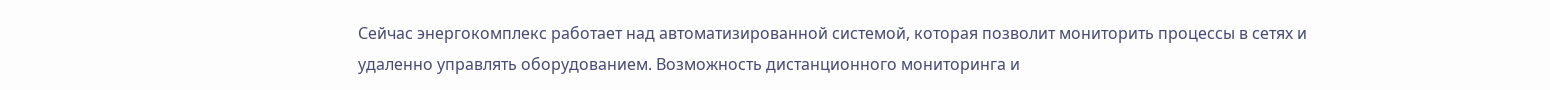Сейчас энергокомплекс работает над автоматизированной системой, которая позволит мониторить процессы в сетях и удаленно управлять оборудованием. Возможность дистанционного мониторинга и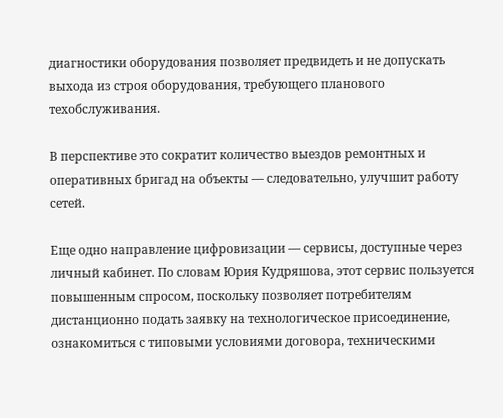диагностики оборудования позволяет предвидеть и не допускать выхода из строя оборудования, требующего планового техобслуживания.

В перспективе это сократит количество выездов ремонтных и оперативных бригад на объекты — следовательно, улучшит работу сетей.

Еще одно направление цифровизации — сервисы, доступные через личный кабинет. По словам Юрия Кудряшова, этот сервис пользуется повышенным спросом, поскольку позволяет потребителям дистанционно подать заявку на технологическое присоединение, ознакомиться с типовыми условиями договора, техническими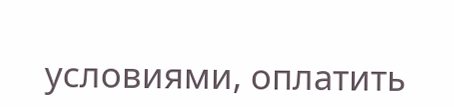условиями, оплатить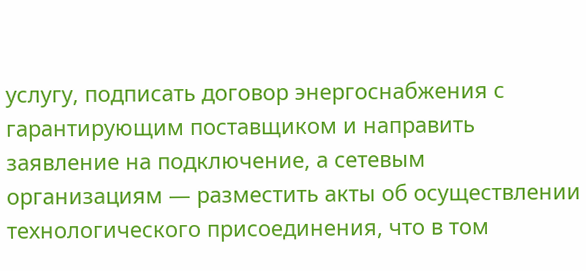услугу, подписать договор энергоснабжения с гарантирующим поставщиком и направить заявление на подключение, а сетевым организациям — разместить акты об осуществлении технологического присоединения, что в том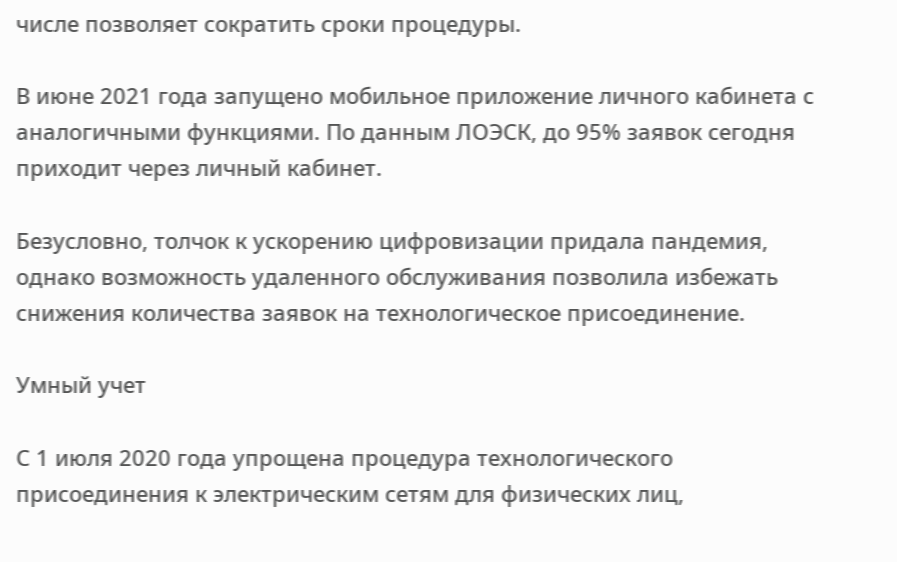числе позволяет сократить сроки процедуры.

В июне 2021 года запущено мобильное приложение личного кабинета с аналогичными функциями. По данным ЛОЭСК, до 95% заявок сегодня приходит через личный кабинет.

Безусловно, толчок к ускорению цифровизации придала пандемия, однако возможность удаленного обслуживания позволила избежать снижения количества заявок на технологическое присоединение.

Умный учет

С 1 июля 2020 года упрощена процедура технологического присоединения к электрическим сетям для физических лиц,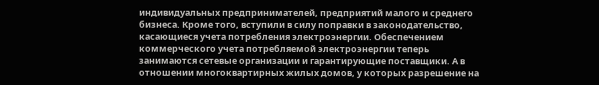индивидуальных предпринимателей, предприятий малого и среднего бизнеса. Кроме того, вступили в силу поправки в законодательство, касающиеся учета потребления электроэнергии. Обеспечением коммерческого учета потребляемой электроэнергии теперь занимаются сетевые организации и гарантирующие поставщики. А в отношении многоквартирных жилых домов, у которых разрешение на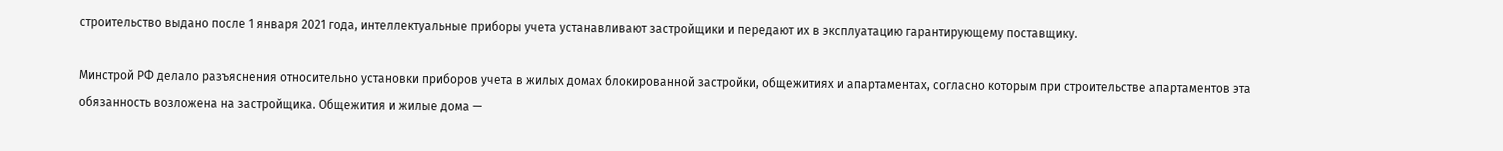строительство выдано после 1 января 2021 года, интеллектуальные приборы учета устанавливают застройщики и передают их в эксплуатацию гарантирующему поставщику.

Минстрой РФ делало разъяснения относительно установки приборов учета в жилых домах блокированной застройки, общежитиях и апартаментах, согласно которым при строительстве апартаментов эта обязанность возложена на застройщика. Общежития и жилые дома —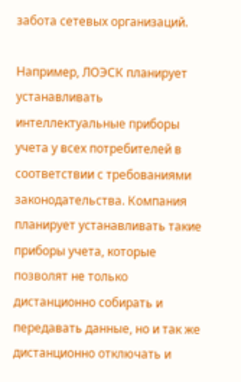забота сетевых организаций.

Например, ЛОЭСК планирует устанавливать интеллектуальные приборы учета у всех потребителей в соответствии с требованиями законодательства. Компания планирует устанавливать такие приборы учета, которые позволят не только дистанционно собирать и передавать данные, но и так же дистанционно отключать и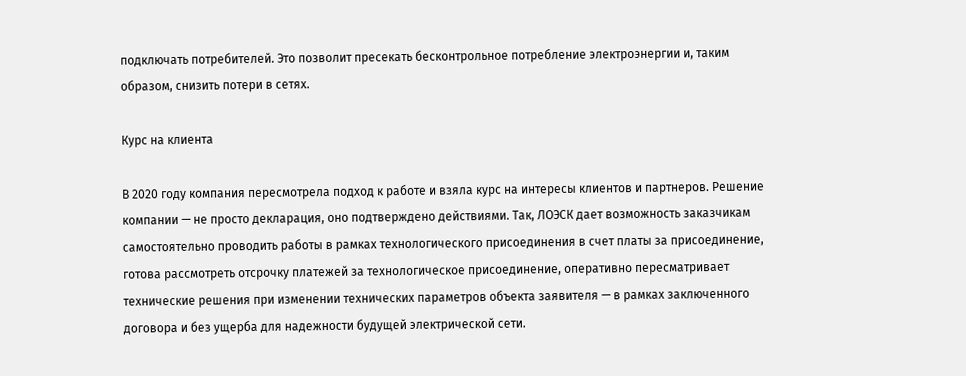подключать потребителей. Это позволит пресекать бесконтрольное потребление электроэнергии и, таким образом, снизить потери в сетях.

Курс на клиента

В 2020 году компания пересмотрела подход к работе и взяла курс на интересы клиентов и партнеров. Решение компании — не просто декларация, оно подтверждено действиями. Так, ЛОЭСК дает возможность заказчикам самостоятельно проводить работы в рамках технологического присоединения в счет платы за присоединение, готова рассмотреть отсрочку платежей за технологическое присоединение, оперативно пересматривает технические решения при изменении технических параметров объекта заявителя — в рамках заключенного договора и без ущерба для надежности будущей электрической сети.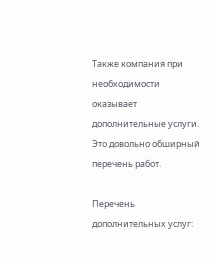Также компания при необходимости оказывает дополнительные услуги. Это довольно обширный перечень работ.

Перечень дополнительных услуг: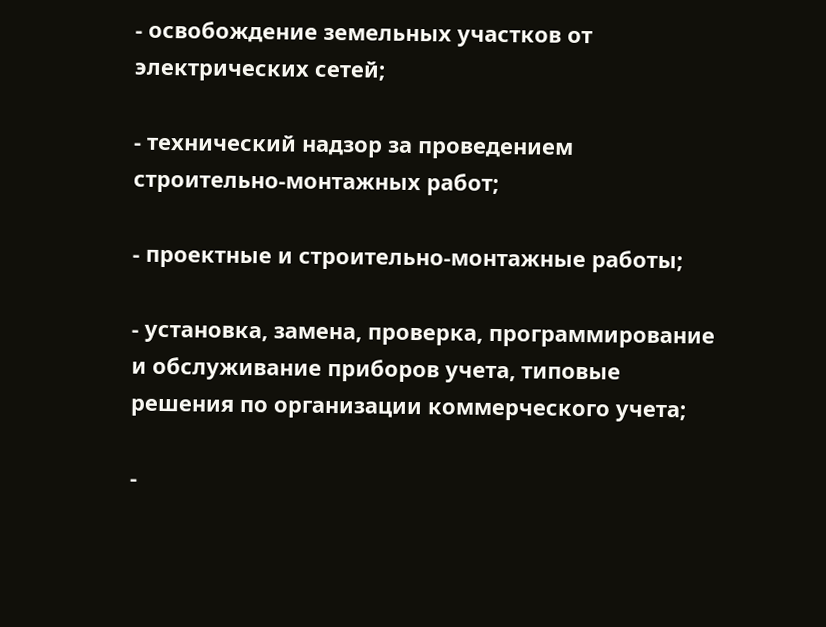- освобождение земельных участков от электрических сетей;

- технический надзор за проведением строительно-монтажных работ;

- проектные и строительно-монтажные работы;

- установка, замена, проверка, программирование и обслуживание приборов учета, типовые решения по организации коммерческого учета;

-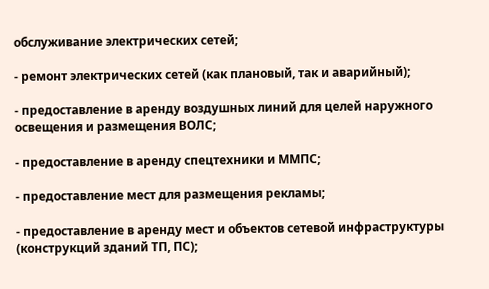обслуживание электрических сетей;

- ремонт электрических сетей (как плановый, так и аварийный);

- предоставление в аренду воздушных линий для целей наружного освещения и размещения ВОЛС;

- предоставление в аренду спецтехники и ММПС;

- предоставление мест для размещения рекламы;

- предоставление в аренду мест и объектов сетевой инфраструктуры (конструкций зданий ТП, ПС);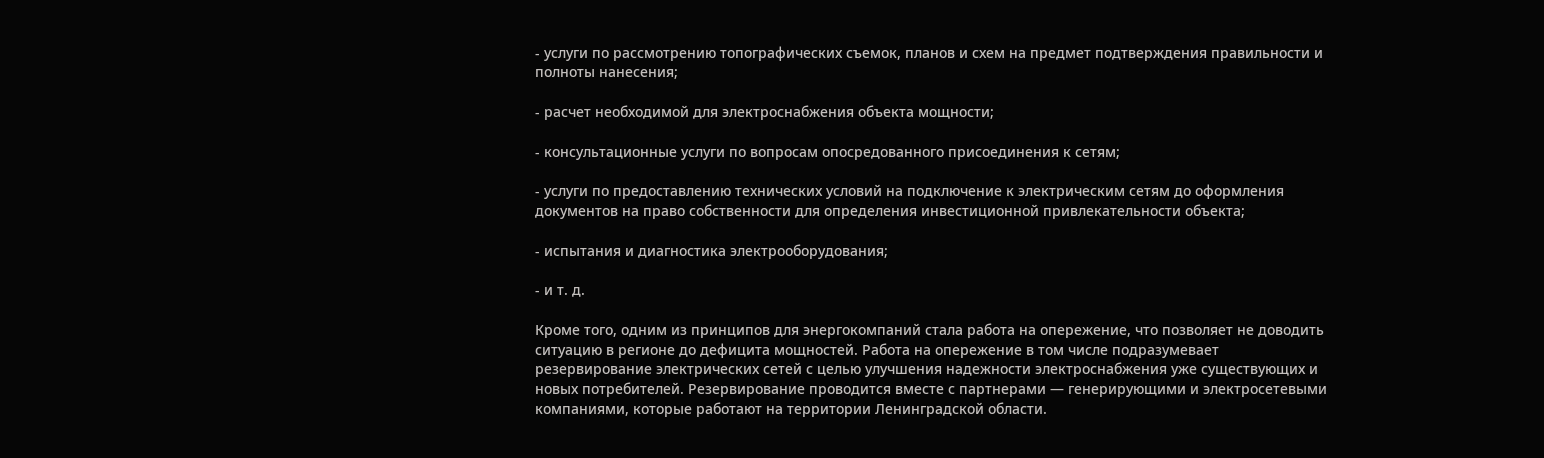- услуги по рассмотрению топографических съемок, планов и схем на предмет подтверждения правильности и полноты нанесения;

- расчет необходимой для электроснабжения объекта мощности;

- консультационные услуги по вопросам опосредованного присоединения к сетям;

- услуги по предоставлению технических условий на подключение к электрическим сетям до оформления документов на право собственности для определения инвестиционной привлекательности объекта;

- испытания и диагностика электрооборудования;

- и т. д.

Кроме того, одним из принципов для энергокомпаний стала работа на опережение, что позволяет не доводить ситуацию в регионе до дефицита мощностей. Работа на опережение в том числе подразумевает резервирование электрических сетей с целью улучшения надежности электроснабжения уже существующих и новых потребителей. Резервирование проводится вместе с партнерами — генерирующими и электросетевыми компаниями, которые работают на территории Ленинградской области.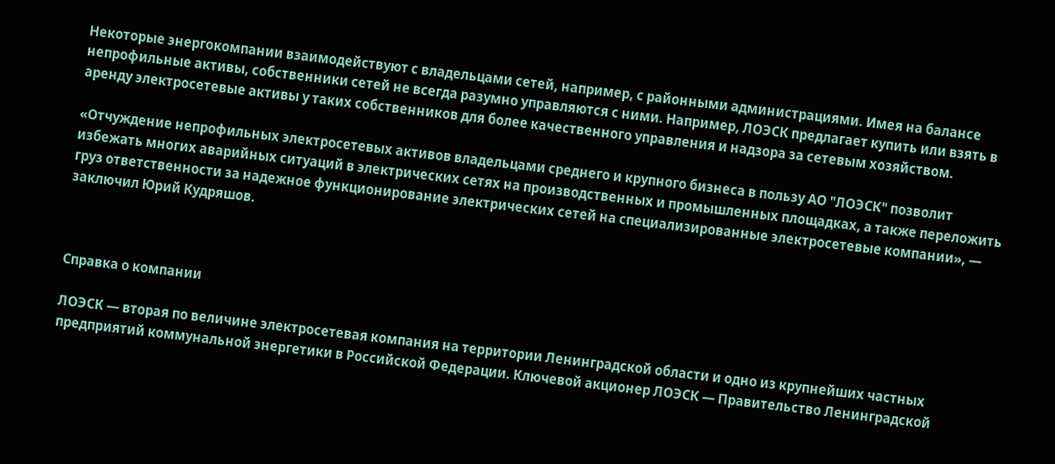Некоторые энергокомпании взаимодействуют с владельцами сетей, например, с районными администрациями. Имея на балансе непрофильные активы, собственники сетей не всегда разумно управляются с ними. Например, ЛОЭСК предлагает купить или взять в аренду электросетевые активы у таких собственников для более качественного управления и надзора за сетевым хозяйством.

«Отчуждение непрофильных электросетевых активов владельцами среднего и крупного бизнеса в пользу АО "ЛОЭСК" позволит избежать многих аварийных ситуаций в электрических сетях на производственных и промышленных площадках, а также переложить груз ответственности за надежное функционирование электрических сетей на специализированные электросетевые компании», — заключил Юрий Кудряшов.



Справка о компании

ЛОЭСК — вторая по величине электросетевая компания на территории Ленинградской области и одно из крупнейших частных предприятий коммунальной энергетики в Российской Федерации. Ключевой акционер ЛОЭСК — Правительство Ленинградской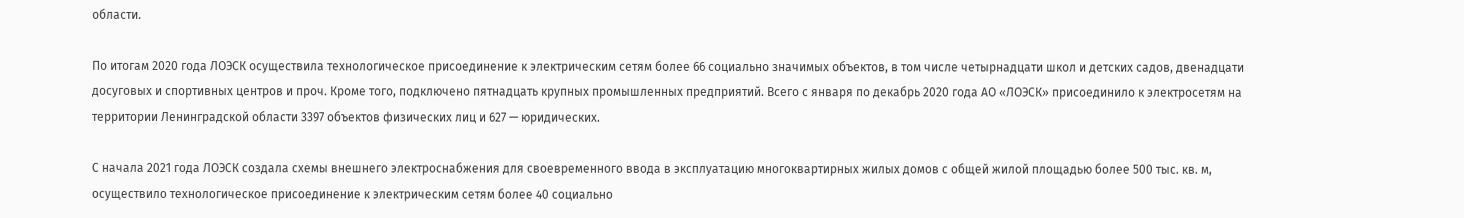области.

По итогам 2020 года ЛОЭСК осуществила технологическое присоединение к электрическим сетям более 66 социально значимых объектов, в том числе четырнадцати школ и детских садов, двенадцати досуговых и спортивных центров и проч. Кроме того, подключено пятнадцать крупных промышленных предприятий. Всего с января по декабрь 2020 года АО «ЛОЭСК» присоединило к электросетям на территории Ленинградской области 3397 объектов физических лиц и 627 — юридических.

С начала 2021 года ЛОЭСК создала схемы внешнего электроснабжения для своевременного ввода в эксплуатацию многоквартирных жилых домов с общей жилой площадью более 500 тыс. кв. м, осуществило технологическое присоединение к электрическим сетям более 40 социально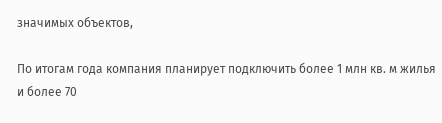значимых объектов,

По итогам года компания планирует подключить более 1 млн кв. м жилья и более 70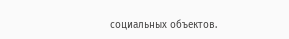социальных объектов.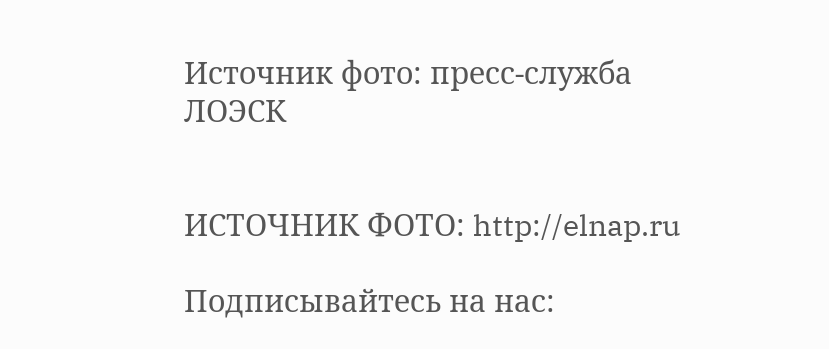Источник фото: пресс-служба ЛОЭСК


ИСТОЧНИК ФОТО: http://elnap.ru

Подписывайтесь на нас: